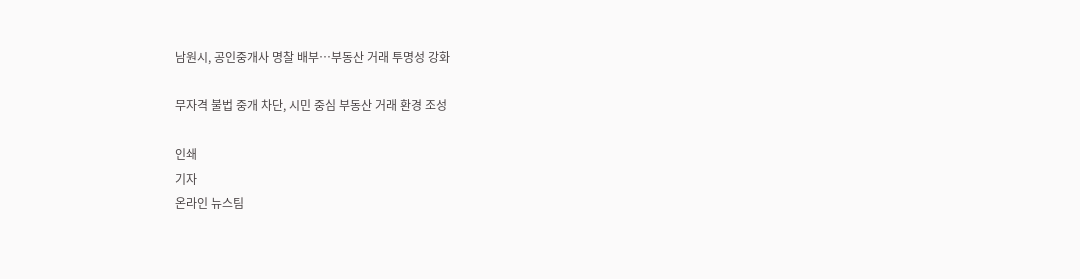남원시, 공인중개사 명찰 배부…부동산 거래 투명성 강화

무자격 불법 중개 차단, 시민 중심 부동산 거래 환경 조성

인쇄
기자
온라인 뉴스팀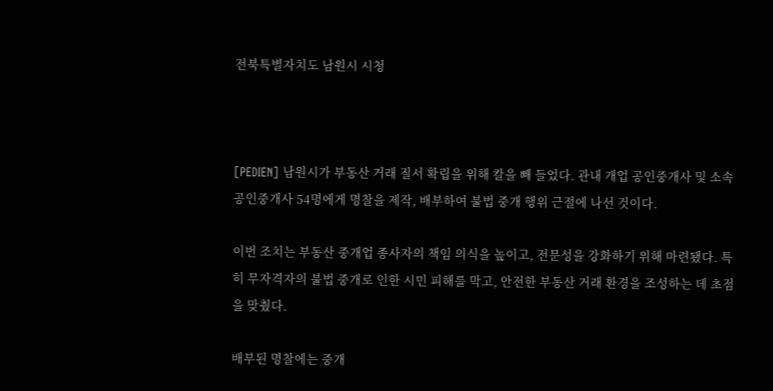전북특별자치도 남원시 시청



[PEDIEN] 남원시가 부동산 거래 질서 확립을 위해 칼을 빼 들었다. 관내 개업 공인중개사 및 소속 공인중개사 54명에게 명찰을 제작, 배부하여 불법 중개 행위 근절에 나선 것이다.

이번 조치는 부동산 중개업 종사자의 책임 의식을 높이고, 전문성을 강화하기 위해 마련됐다. 특히 무자격자의 불법 중개로 인한 시민 피해를 막고, 안전한 부동산 거래 환경을 조성하는 데 초점을 맞췄다.

배부된 명찰에는 중개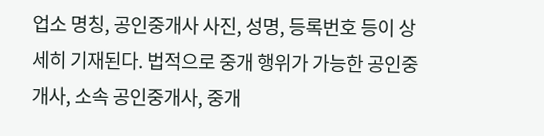업소 명칭, 공인중개사 사진, 성명, 등록번호 등이 상세히 기재된다. 법적으로 중개 행위가 가능한 공인중개사, 소속 공인중개사, 중개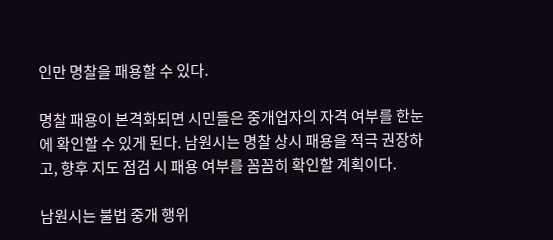인만 명찰을 패용할 수 있다.

명찰 패용이 본격화되면 시민들은 중개업자의 자격 여부를 한눈에 확인할 수 있게 된다. 남원시는 명찰 상시 패용을 적극 권장하고, 향후 지도 점검 시 패용 여부를 꼼꼼히 확인할 계획이다.

남원시는 불법 중개 행위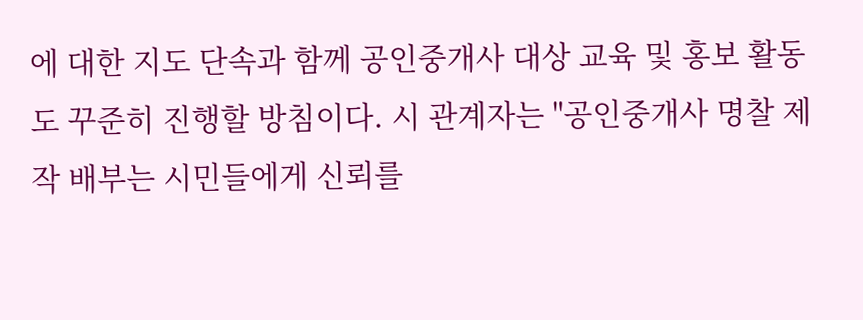에 대한 지도 단속과 함께 공인중개사 대상 교육 및 홍보 활동도 꾸준히 진행할 방침이다. 시 관계자는 "공인중개사 명찰 제작 배부는 시민들에게 신뢰를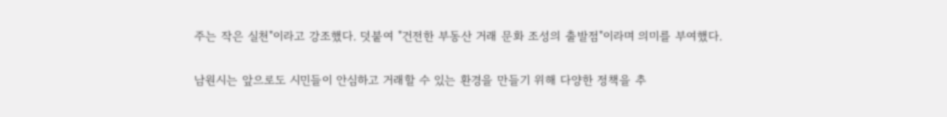주는 작은 실천"이라고 강조했다. 덧붙여 "건전한 부동산 거래 문화 조성의 출발점"이라며 의미를 부여했다.

남원시는 앞으로도 시민들이 안심하고 거래할 수 있는 환경을 만들기 위해 다양한 정책을 추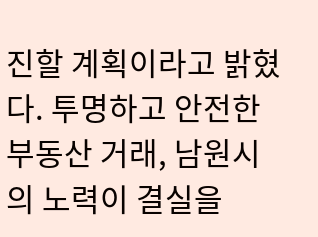진할 계획이라고 밝혔다. 투명하고 안전한 부동산 거래, 남원시의 노력이 결실을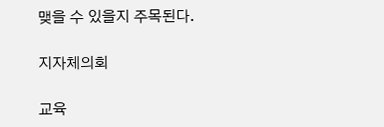맺을 수 있을지 주목된다.

지자체의회

교육